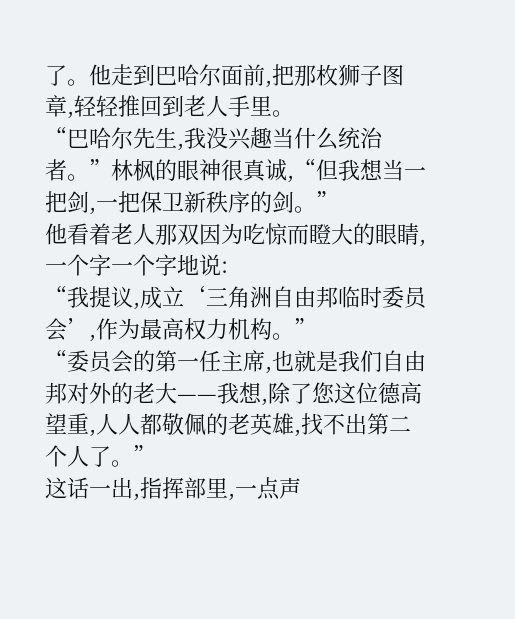了。他走到巴哈尔面前,把那枚狮子图章,轻轻推回到老人手里。
“巴哈尔先生,我没兴趣当什么统治者。”林枫的眼神很真诚,“但我想当一把剑,一把保卫新秩序的剑。”
他看着老人那双因为吃惊而瞪大的眼睛,一个字一个字地说:
“我提议,成立‘三角洲自由邦临时委员会’,作为最高权力机构。”
“委员会的第一任主席,也就是我们自由邦对外的老大——我想,除了您这位德高望重,人人都敬佩的老英雄,找不出第二个人了。”
这话一出,指挥部里,一点声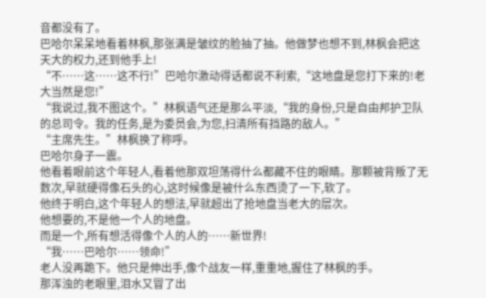音都没有了。
巴哈尔呆呆地看着林枫,那张满是皱纹的脸抽了抽。他做梦也想不到,林枫会把这天大的权力,还到他手上!
“不……这……这不行!”巴哈尔激动得话都说不利索,“这地盘是您打下来的!老大当然是您!”
“我说过,我不图这个。”林枫语气还是那么平淡,“我的身份,只是自由邦护卫队的总司令。我的任务,是为委员会,为您,扫清所有挡路的敌人。”
“主席先生。”林枫换了称呼。
巴哈尔身子一震。
他看着眼前这个年轻人,看着他那双坦荡得什么都藏不住的眼睛。那颗被背叛了无数次,早就硬得像石头的心,这时候像是被什么东西烫了一下,软了。
他终于明白,这个年轻人的想法,早就超出了抢地盘当老大的层次。
他想要的,不是他一个人的地盘。
而是一个,所有想活得像个人的人的……新世界!
“我……巴哈尔……领命!”
老人没再跪下。他只是伸出手,像个战友一样,重重地,握住了林枫的手。
那浑浊的老眼里,泪水又冒了出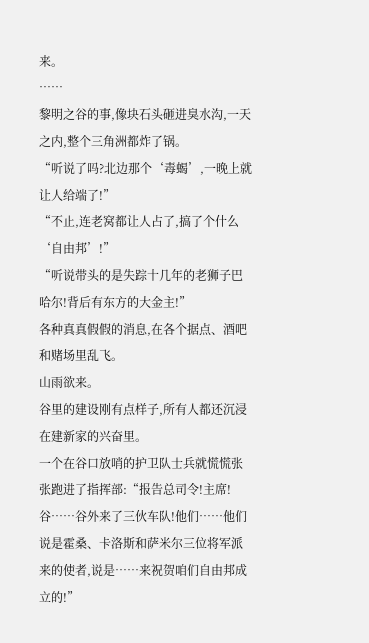来。
……
黎明之谷的事,像块石头砸进臭水沟,一天之内,整个三角洲都炸了锅。
“听说了吗?北边那个‘毒蝎’,一晚上就让人给端了!”
“不止,连老窝都让人占了,搞了个什么‘自由邦’!”
“听说带头的是失踪十几年的老狮子巴哈尔!背后有东方的大金主!”
各种真真假假的消息,在各个据点、酒吧和赌场里乱飞。
山雨欲来。
谷里的建设刚有点样子,所有人都还沉浸在建新家的兴奋里。
一个在谷口放哨的护卫队士兵就慌慌张张跑进了指挥部:“报告总司令!主席!谷……谷外来了三伙车队!他们……他们说是霍桑、卡洛斯和萨米尔三位将军派来的使者,说是……来祝贺咱们自由邦成立的!”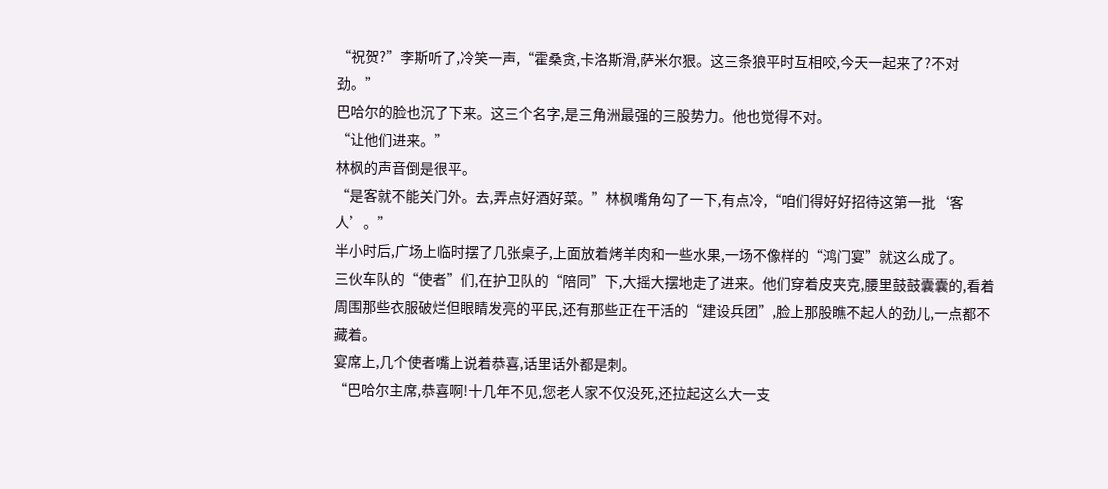“祝贺?”李斯听了,冷笑一声,“霍桑贪,卡洛斯滑,萨米尔狠。这三条狼平时互相咬,今天一起来了?不对劲。”
巴哈尔的脸也沉了下来。这三个名字,是三角洲最强的三股势力。他也觉得不对。
“让他们进来。”
林枫的声音倒是很平。
“是客就不能关门外。去,弄点好酒好菜。”林枫嘴角勾了一下,有点冷,“咱们得好好招待这第一批‘客人’。”
半小时后,广场上临时摆了几张桌子,上面放着烤羊肉和一些水果,一场不像样的“鸿门宴”就这么成了。
三伙车队的“使者”们,在护卫队的“陪同”下,大摇大摆地走了进来。他们穿着皮夹克,腰里鼓鼓囊囊的,看着周围那些衣服破烂但眼睛发亮的平民,还有那些正在干活的“建设兵团”,脸上那股瞧不起人的劲儿,一点都不藏着。
宴席上,几个使者嘴上说着恭喜,话里话外都是刺。
“巴哈尔主席,恭喜啊!十几年不见,您老人家不仅没死,还拉起这么大一支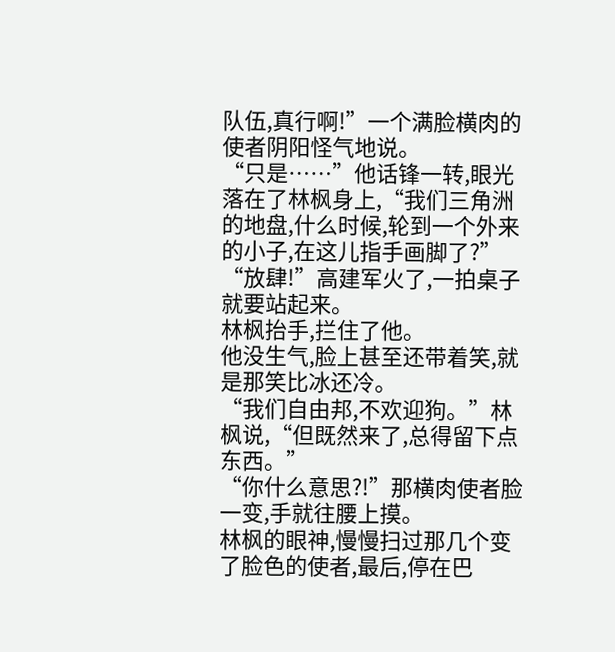队伍,真行啊!”一个满脸横肉的使者阴阳怪气地说。
“只是……”他话锋一转,眼光落在了林枫身上,“我们三角洲的地盘,什么时候,轮到一个外来的小子,在这儿指手画脚了?”
“放肆!”高建军火了,一拍桌子就要站起来。
林枫抬手,拦住了他。
他没生气,脸上甚至还带着笑,就是那笑比冰还冷。
“我们自由邦,不欢迎狗。”林枫说,“但既然来了,总得留下点东西。”
“你什么意思?!”那横肉使者脸一变,手就往腰上摸。
林枫的眼神,慢慢扫过那几个变了脸色的使者,最后,停在巴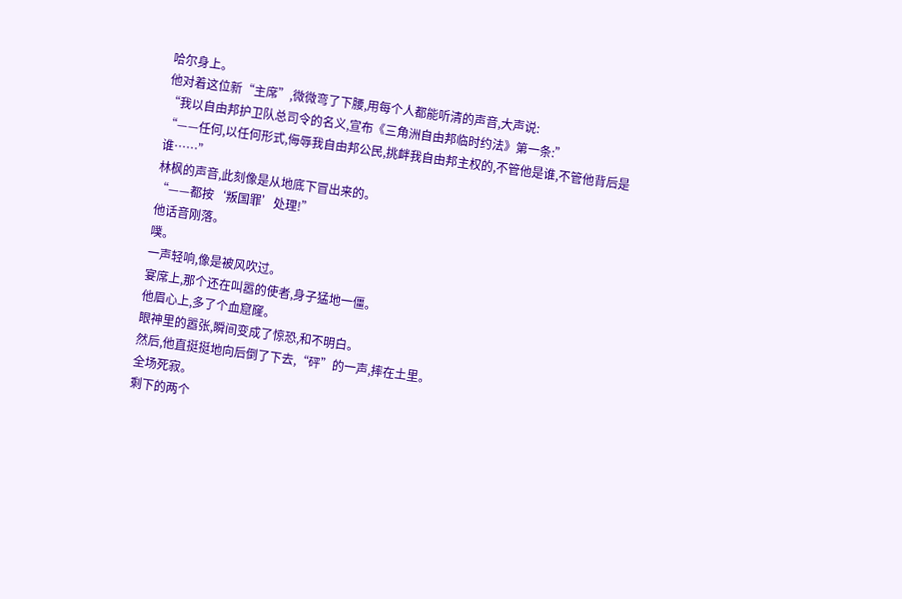哈尔身上。
他对着这位新“主席”,微微弯了下腰,用每个人都能听清的声音,大声说:
“我以自由邦护卫队总司令的名义,宣布《三角洲自由邦临时约法》第一条:”
“——任何,以任何形式,侮辱我自由邦公民,挑衅我自由邦主权的,不管他是谁,不管他背后是谁……”
林枫的声音,此刻像是从地底下冒出来的。
“——都按‘叛国罪’处理!”
他话音刚落。
噗。
一声轻响,像是被风吹过。
宴席上,那个还在叫嚣的使者,身子猛地一僵。
他眉心上,多了个血窟窿。
眼神里的嚣张,瞬间变成了惊恐,和不明白。
然后,他直挺挺地向后倒了下去,“砰”的一声,摔在土里。
全场死寂。
剩下的两个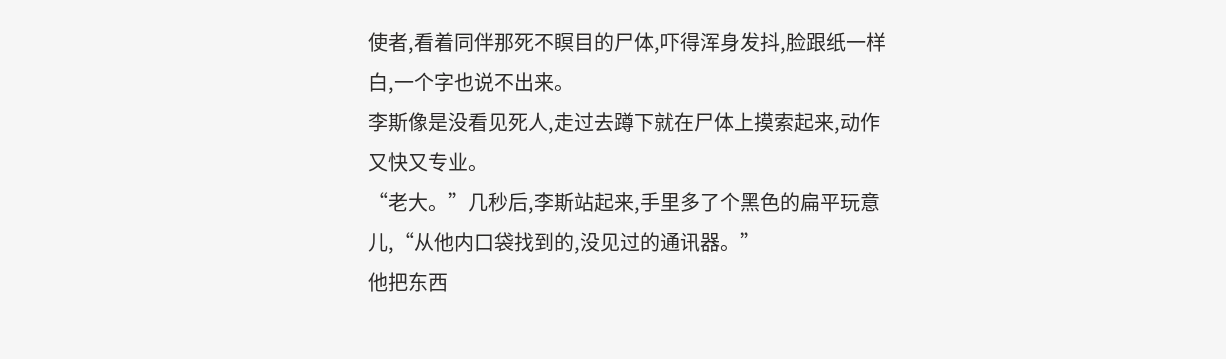使者,看着同伴那死不瞑目的尸体,吓得浑身发抖,脸跟纸一样白,一个字也说不出来。
李斯像是没看见死人,走过去蹲下就在尸体上摸索起来,动作又快又专业。
“老大。”几秒后,李斯站起来,手里多了个黑色的扁平玩意儿,“从他内口袋找到的,没见过的通讯器。”
他把东西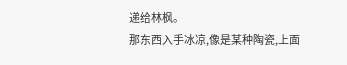递给林枫。
那东西入手冰凉,像是某种陶瓷,上面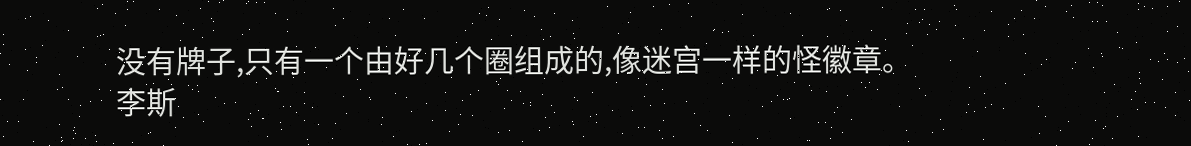没有牌子,只有一个由好几个圈组成的,像迷宫一样的怪徽章。
李斯